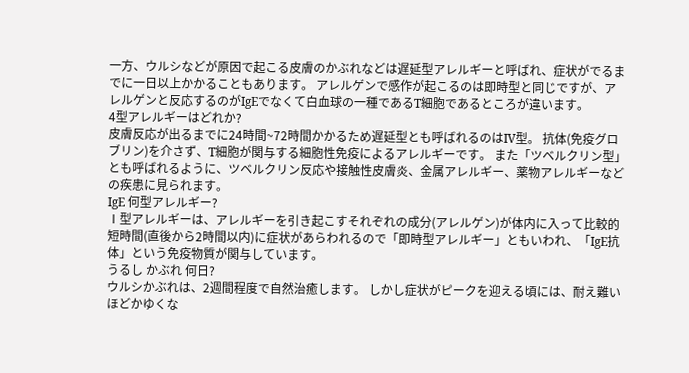一方、ウルシなどが原因で起こる皮膚のかぶれなどは遅延型アレルギーと呼ばれ、症状がでるまでに一日以上かかることもあります。 アレルゲンで感作が起こるのは即時型と同じですが、アレルゲンと反応するのがIgEでなくて白血球の一種であるT細胞であるところが違います。
4型アレルギーはどれか?
皮膚反応が出るまでに24時間~72時間かかるため遅延型とも呼ばれるのはIV型。 抗体(免疫グロブリン)を介さず、T細胞が関与する細胞性免疫によるアレルギーです。 また「ツベルクリン型」とも呼ばれるように、ツベルクリン反応や接触性皮膚炎、金属アレルギー、薬物アレルギーなどの疾患に見られます。
IgE 何型アレルギー?
Ⅰ型アレルギーは、アレルギーを引き起こすそれぞれの成分(アレルゲン)が体内に入って比較的短時間(直後から2時間以内)に症状があらわれるので「即時型アレルギー」ともいわれ、「IgE抗体」という免疫物質が関与しています。
うるし かぶれ 何日?
ウルシかぶれは、2週間程度で自然治癒します。 しかし症状がピークを迎える頃には、耐え難いほどかゆくな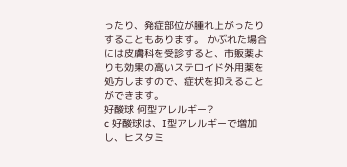ったり、発症部位が腫れ上がったりすることもあります。 かぶれた場合には皮膚科を受診すると、市販薬よりも効果の高いステロイド外用薬を処方しますので、症状を抑えることができます。
好酸球 何型アレルギー?
c 好酸球は、I型アレルギーで増加し、ヒスタミ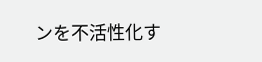ンを不活性化す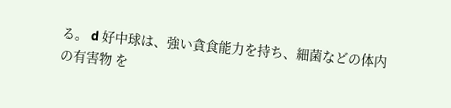る。 d 好中球は、強い貪食能力を持ち、細菌などの体内の有害物 を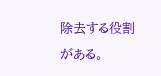除去する役割がある。